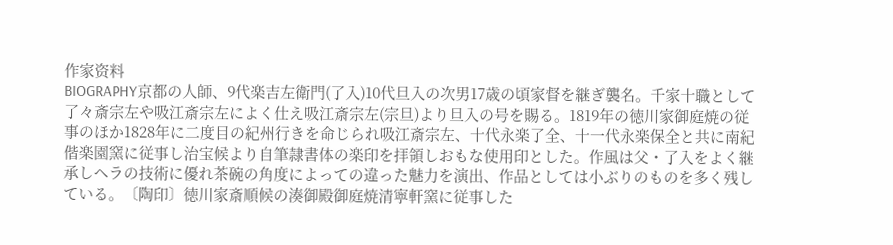作家资料
BIOGRAPHY京都の人師、9代楽吉左衛門(了入)10代旦入の次男17歳の頃家督を継ぎ襲名。千家十職として了々斎宗左や吸江斎宗左によく仕え吸江斎宗左(宗旦)より旦入の号を賜る。1819年の徳川家御庭焼の従事のほか1828年に二度目の紀州行きを命じられ吸江斎宗左、十代永楽了全、十一代永楽保全と共に南紀偕楽園窯に従事し治宝候より自筆隷書体の楽印を拝領しおもな使用印とした。作風は父・了入をよく継承しヘラの技術に優れ茶碗の角度によっての違った魅力を演出、作品としては小ぶりのものを多く残している。〔陶印〕徳川家斎順候の湊御殿御庭焼清寧軒窯に従事した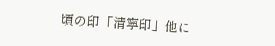頃の印「清寧印」他に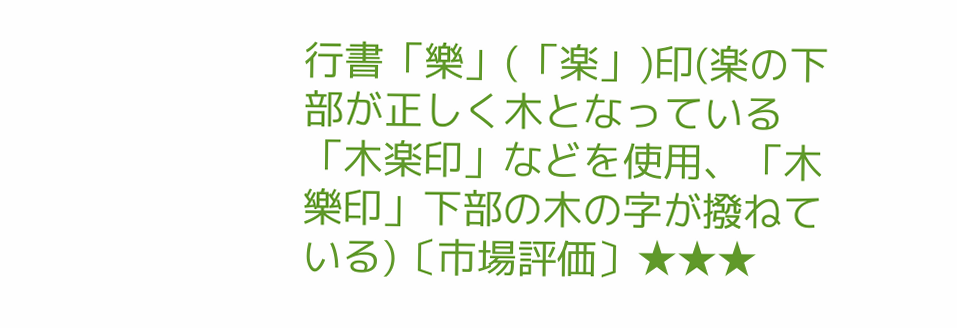行書「樂」(「楽」)印(楽の下部が正しく木となっている「木楽印」などを使用、「木樂印」下部の木の字が撥ねている)〔市場評価〕★★★